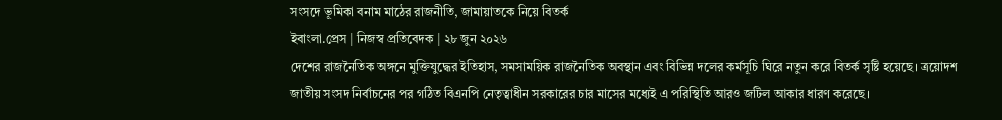সংসদে ভূমিকা বনাম মাঠের রাজনীতি, জামায়াতকে নিয়ে বিতর্ক
ইবাংলা.প্রেস | নিজস্ব প্রতিবেদক | ২৮ জুন ২০২৬
দেশের রাজনৈতিক অঙ্গনে মুক্তিযুদ্ধের ইতিহাস, সমসাময়িক রাজনৈতিক অবস্থান এবং বিভিন্ন দলের কর্মসূচি ঘিরে নতুন করে বিতর্ক সৃষ্টি হয়েছে। ত্রয়োদশ জাতীয় সংসদ নির্বাচনের পর গঠিত বিএনপি নেতৃত্বাধীন সরকারের চার মাসের মধ্যেই এ পরিস্থিতি আরও জটিল আকার ধারণ করেছে।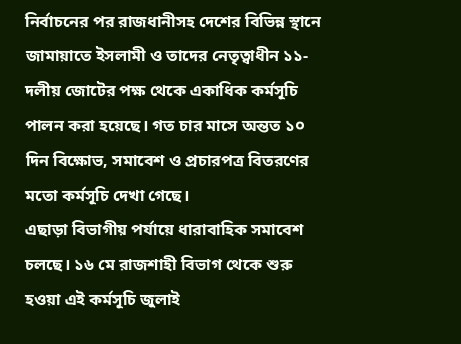নির্বাচনের পর রাজধানীসহ দেশের বিভিন্ন স্থানে জামায়াতে ইসলামী ও তাদের নেতৃত্বাধীন ১১-দলীয় জোটের পক্ষ থেকে একাধিক কর্মসূচি পালন করা হয়েছে। গত চার মাসে অন্তত ১০ দিন বিক্ষোভ, সমাবেশ ও প্রচারপত্র বিতরণের মতো কর্মসূচি দেখা গেছে।
এছাড়া বিভাগীয় পর্যায়ে ধারাবাহিক সমাবেশ চলছে। ১৬ মে রাজশাহী বিভাগ থেকে শুরু হওয়া এই কর্মসূচি জুলাই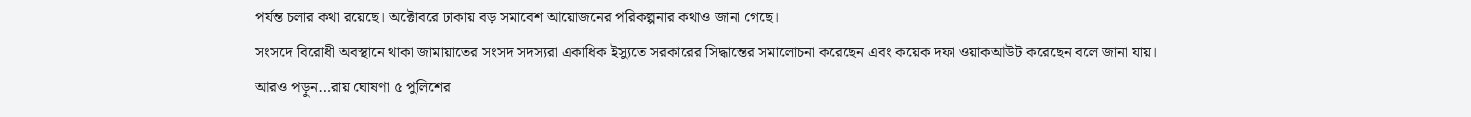পর্যন্ত চলার কথা রয়েছে। অক্টোবরে ঢাকায় বড় সমাবেশ আয়োজনের পরিকল্পনার কথাও জানা গেছে।
সংসদে বিরোধী অবস্থানে থাকা জামায়াতের সংসদ সদস্যরা একাধিক ইস্যুতে সরকারের সিদ্ধান্তের সমালোচনা করেছেন এবং কয়েক দফা ওয়াকআউট করেছেন বলে জানা যায়।
আরও পড়ুন…রায় ঘোষণা ৫ পুলিশের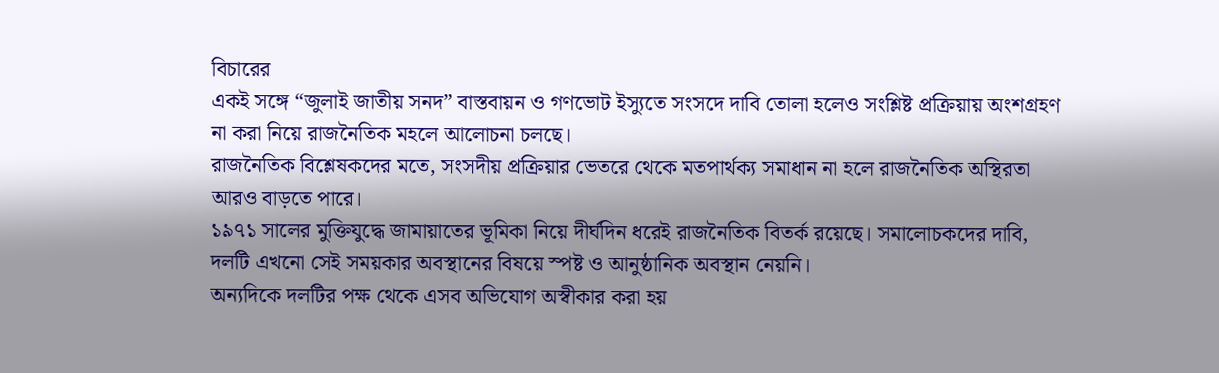বিচারের
একই সঙ্গে “জুলাই জাতীয় সনদ” বাস্তবায়ন ও গণভোট ইস্যুতে সংসদে দাবি তোলা হলেও সংশ্লিষ্ট প্রক্রিয়ায় অংশগ্রহণ না করা নিয়ে রাজনৈতিক মহলে আলোচনা চলছে।
রাজনৈতিক বিশ্লেষকদের মতে, সংসদীয় প্রক্রিয়ার ভেতরে থেকে মতপার্থক্য সমাধান না হলে রাজনৈতিক অস্থিরতা আরও বাড়তে পারে।
১৯৭১ সালের মুক্তিযুদ্ধে জামায়াতের ভূমিকা নিয়ে দীর্ঘদিন ধরেই রাজনৈতিক বিতর্ক রয়েছে। সমালোচকদের দাবি, দলটি এখনো সেই সময়কার অবস্থানের বিষয়ে স্পষ্ট ও আনুষ্ঠানিক অবস্থান নেয়নি।
অন্যদিকে দলটির পক্ষ থেকে এসব অভিযোগ অস্বীকার করা হয়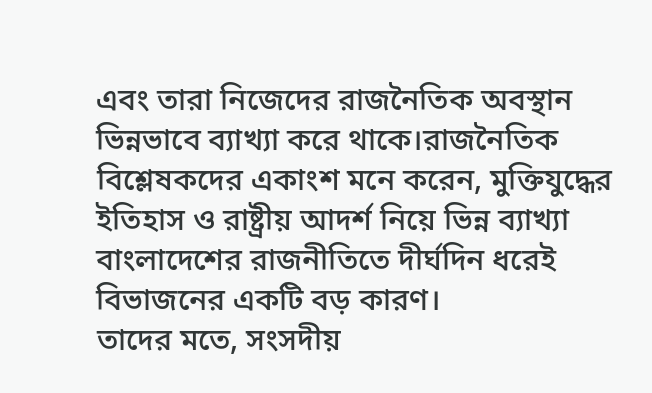এবং তারা নিজেদের রাজনৈতিক অবস্থান ভিন্নভাবে ব্যাখ্যা করে থাকে।রাজনৈতিক বিশ্লেষকদের একাংশ মনে করেন, মুক্তিযুদ্ধের ইতিহাস ও রাষ্ট্রীয় আদর্শ নিয়ে ভিন্ন ব্যাখ্যা বাংলাদেশের রাজনীতিতে দীর্ঘদিন ধরেই বিভাজনের একটি বড় কারণ।
তাদের মতে, সংসদীয়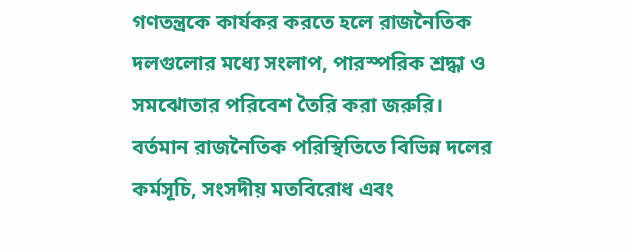গণতন্ত্রকে কার্যকর করতে হলে রাজনৈতিক দলগুলোর মধ্যে সংলাপ, পারস্পরিক শ্রদ্ধা ও সমঝোতার পরিবেশ তৈরি করা জরুরি।
বর্তমান রাজনৈতিক পরিস্থিতিতে বিভিন্ন দলের কর্মসূচি, সংসদীয় মতবিরোধ এবং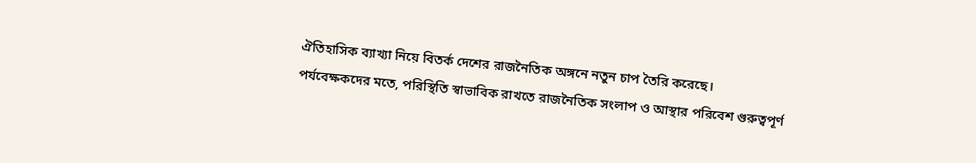ঐতিহাসিক ব্যাখ্যা নিয়ে বিতর্ক দেশের রাজনৈতিক অঙ্গনে নতুন চাপ তৈরি করেছে।
পর্যবেক্ষকদের মতে, পরিস্থিতি স্বাভাবিক রাখতে রাজনৈতিক সংলাপ ও আস্থার পরিবেশ গুরুত্বপূর্ণ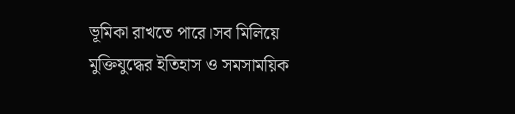ভূমিকা রাখতে পারে।সব মিলিয়ে মুক্তিযুদ্ধের ইতিহাস ও সমসাময়িক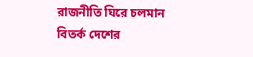রাজনীতি ঘিরে চলমান বিতর্ক দেশের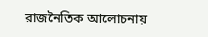রাজনৈতিক আলোচনায়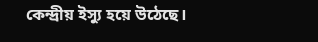কেন্দ্রীয় ইস্যু হয়ে উঠেছে।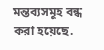মন্তব্যসমূহ বন্ধ করা হয়েছে.